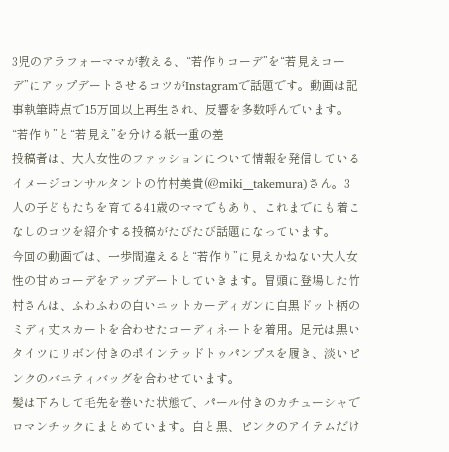3児のアラフォーママが教える、“若作りコーデ”を“若見えコーデ”にアップデートさせるコツがInstagramで話題です。動画は記事執筆時点で15万回以上再生され、反響を多数呼んでいます。
“若作り”と“若見え”を分ける紙一重の差
投稿者は、大人女性のファッションについて情報を発信しているイメージコンサルタントの竹村美貴(@miki__takemura)さん。3人の子どもたちを育てる41歳のママでもあり、これまでにも着こなしのコツを紹介する投稿がたびたび話題になっています。
今回の動画では、一歩間違えると“若作り”に見えかねない大人女性の甘めコーデをアップデートしていきます。冒頭に登場した竹村さんは、ふわふわの白いニットカーディガンに白黒ドット柄のミディ丈スカートを合わせたコーディネートを着用。足元は黒いタイツにリボン付きのポインテッドトゥパンプスを履き、淡いピンクのバニティバッグを合わせています。
髪は下ろして毛先を巻いた状態で、パール付きのカチューシャでロマンチックにまとめています。白と黒、ピンクのアイテムだけ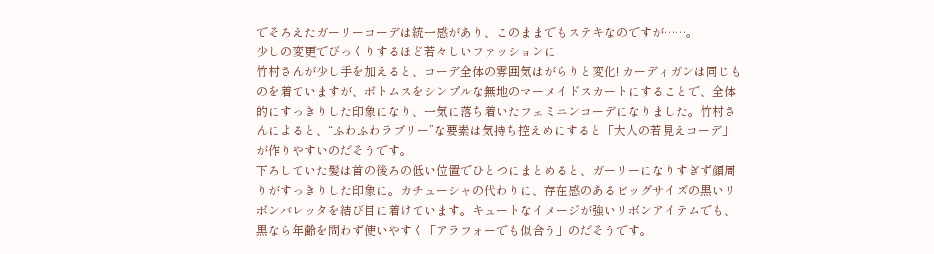でそろえたガーリーコーデは統一感があり、このままでもステキなのですが……。
少しの変更でびっくりするほど若々しいファッションに
竹村さんが少し手を加えると、コーデ全体の雰囲気はがらりと変化! カーディガンは同じものを着ていますが、ボトムスをシンプルな無地のマーメイドスカートにすることで、全体的にすっきりした印象になり、一気に落ち着いたフェミニンコーデになりました。竹村さんによると、“ふわふわラブリー”な要素は気持ち控えめにすると「大人の若見えコーデ」が作りやすいのだそうです。
下ろしていた髪は首の後ろの低い位置でひとつにまとめると、ガーリーになりすぎず顔周りがすっきりした印象に。カチューシャの代わりに、存在感のあるビッグサイズの黒いリボンバレッタを結び目に着けています。キュートなイメージが強いリボンアイテムでも、黒なら年齢を問わず使いやすく「アラフォーでも似合う」のだそうです。